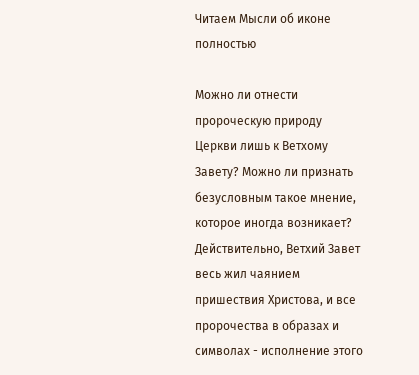Читаем Мысли об иконе полностью

Можно ли отнести пророческую природу Церкви лишь к Ветхому Завету? Можно ли признать безусловным такое мнение, которое иногда возникает? Действительно, Ветхий Завет весь жил чаянием пришествия Христова, и все пророчества в образах и символах - исполнение этого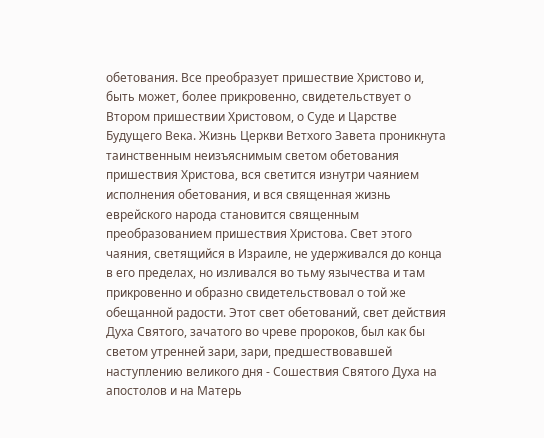обетования. Все преобразует пришествие Христово и, быть может, более прикровенно, свидетельствует о Втором пришествии Христовом, о Суде и Царстве Будущего Века. Жизнь Церкви Ветхого Завета проникнута таинственным неизъяснимым светом обетования пришествия Христова, вся светится изнутри чаянием исполнения обетования, и вся священная жизнь еврейского народа становится священным преобразованием пришествия Христова. Свет этого чаяния, светящийся в Израиле, не удерживался до конца в его пределах, но изливался во тьму язычества и там прикровенно и образно свидетельствовал о той же обещанной радости. Этот свет обетований, свет действия Духа Святого, зачатого во чреве пророков, был как бы светом утренней зари, зари, предшествовавшей наступлению великого дня - Сошествия Святого Духа на апостолов и на Матерь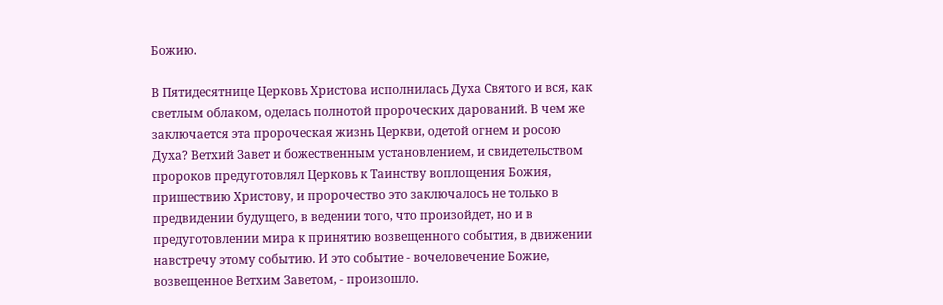Божию.

В Пятидесятнице Церковь Христова исполнилась Духа Святого и вся, как светлым облаком, оделась полнотой пророческих дарований. В чем же заключается эта пророческая жизнь Церкви, одетой огнем и росою Духа? Ветхий Завет и божественным установлением, и свидетельством пророков предуготовлял Церковь к Таинству воплощения Божия, пришествию Христову, и пророчество это заключалось не только в предвидении будущего, в ведении того, что произойдет, но и в предуготовлении мира к принятию возвещенного события, в движении навстречу этому событию. И это событие - вочеловечение Божие, возвещенное Ветхим Заветом, - произошло.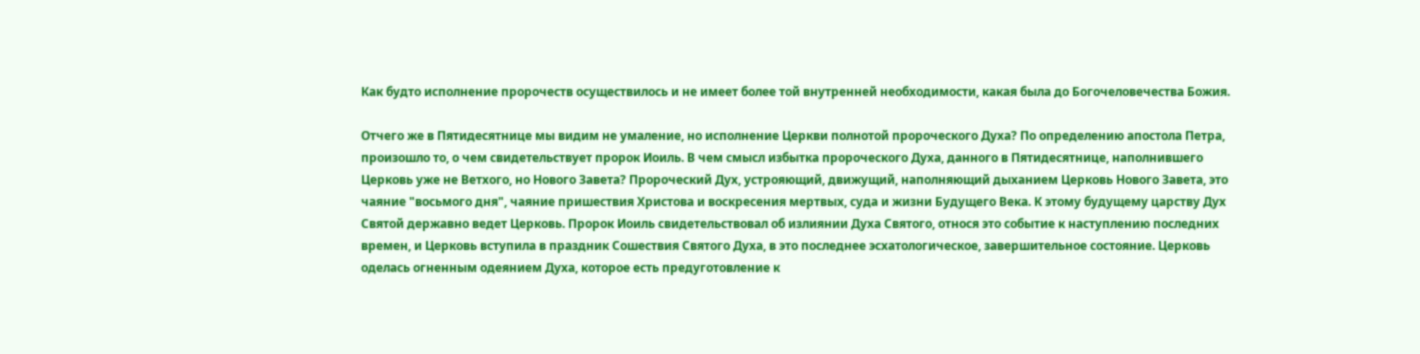Как будто исполнение пророчеств осуществилось и не имеет более той внутренней необходимости, какая была до Богочеловечества Божия.

Отчего же в Пятидесятнице мы видим не умаление, но исполнение Церкви полнотой пророческого Духа? По определению апостола Петра, произошло то, о чем свидетельствует пророк Иоиль. В чем смысл избытка пророческого Духа, данного в Пятидесятнице, наполнившего Церковь уже не Ветхого, но Нового Завета? Пророческий Дух, устрояющий, движущий, наполняющий дыханием Церковь Нового Завета, это чаяние "восьмого дня", чаяние пришествия Христова и воскресения мертвых, суда и жизни Будущего Века. К этому будущему царству Дух Святой державно ведет Церковь. Пророк Иоиль свидетельствовал об излиянии Духа Святого, относя это событие к наступлению последних времен, и Церковь вступила в праздник Сошествия Святого Духа, в это последнее эсхатологическое, завершительное состояние. Церковь оделась огненным одеянием Духа, которое есть предуготовление к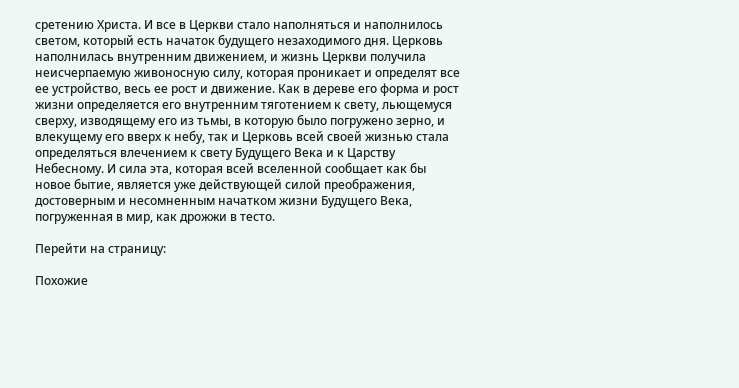сретению Христа. И все в Церкви стало наполняться и наполнилось светом, который есть начаток будущего незаходимого дня. Церковь наполнилась внутренним движением, и жизнь Церкви получила неисчерпаемую живоносную силу, которая проникает и определят все ее устройство, весь ее рост и движение. Как в дереве его форма и рост жизни определяется его внутренним тяготением к свету, льющемуся сверху, изводящему его из тьмы, в которую было погружено зерно, и влекущему его вверх к небу, так и Церковь всей своей жизнью стала определяться влечением к свету Будущего Века и к Царству Небесному. И сила эта, которая всей вселенной сообщает как бы новое бытие, является уже действующей силой преображения, достоверным и несомненным начатком жизни Будущего Века, погруженная в мир, как дрожжи в тесто.

Перейти на страницу:

Похожие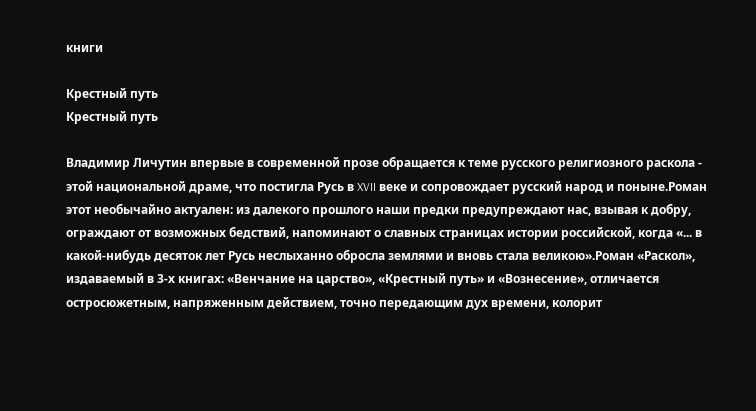книги

Крестный путь
Крестный путь

Владимир Личутин впервые в современной прозе обращается к теме русского религиозного раскола - этой национальной драме, что постигла Русь в XVII веке и сопровождает русский народ и поныне.Роман этот необычайно актуален: из далекого прошлого наши предки предупреждают нас, взывая к добру, ограждают от возможных бедствий, напоминают о славных страницах истории российской, когда «... в какой-нибудь десяток лет Русь неслыханно обросла землями и вновь стала великою».Роман «Раскол», издаваемый в 3-х книгах: «Венчание на царство», «Крестный путь» и «Вознесение», отличается остросюжетным, напряженным действием, точно передающим дух времени, колорит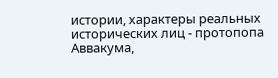истории, характеры реальных исторических лиц - протопопа Аввакума,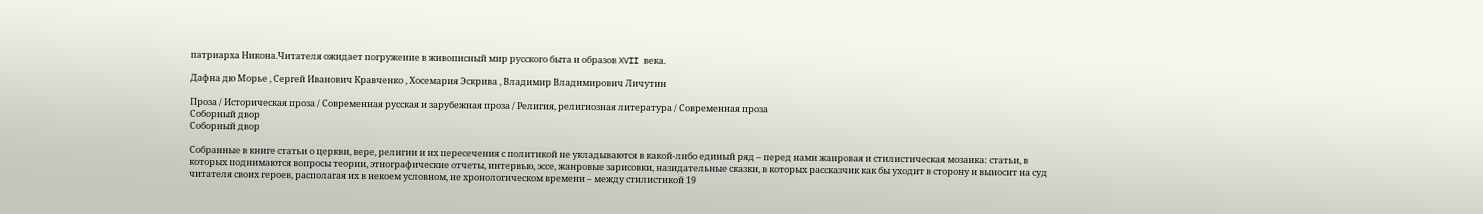патриарха Никона.Читателя ожидает погружение в живописный мир русского быта и образов XVII века.

Дафна дю Морье , Сергей Иванович Кравченко , Хосемария Эскрива , Владимир Владимирович Личутин

Проза / Историческая проза / Современная русская и зарубежная проза / Религия, религиозная литература / Современная проза
Соборный двор
Соборный двор

Собранные в книге статьи о церкви, вере, религии и их пересечения с политикой не укладываются в какой-либо единый ряд – перед нами жанровая и стилистическая мозаика: статьи, в которых поднимаются вопросы теории, этнографические отчеты, интервью, эссе, жанровые зарисовки, назидательные сказки, в которых рассказчик как бы уходит в сторону и выносит на суд читателя своих героев, располагая их в некоем условном, не хронологическом времени – между стилистикой 19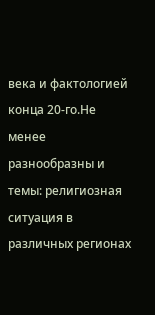века и фактологией конца 20‑го.Не менее разнообразны и темы: религиозная ситуация в различных регионах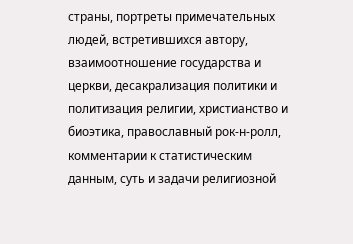страны, портреты примечательных людей, встретившихся автору, взаимоотношение государства и церкви, десакрализация политики и политизация религии, христианство и биоэтика, православный рок-н-ролл, комментарии к статистическим данным, суть и задачи религиозной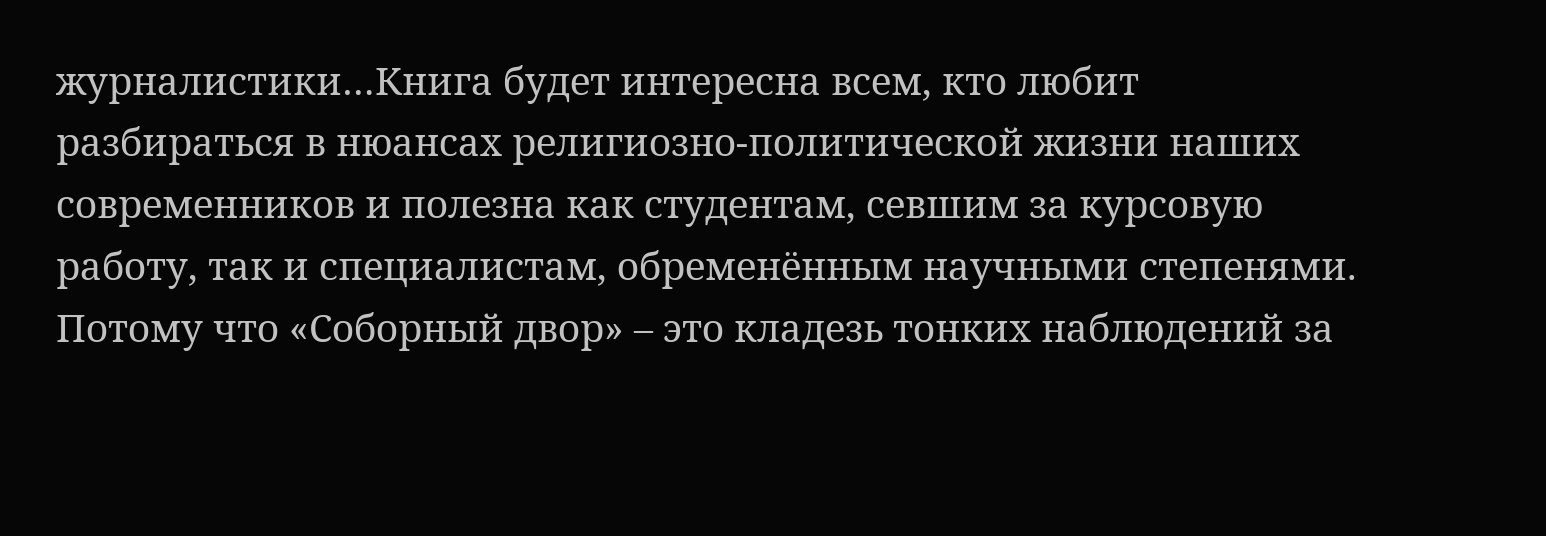журналистики…Книга будет интересна всем, кто любит разбираться в нюансах религиозно-политической жизни наших современников и полезна как студентам, севшим за курсовую работу, так и специалистам, обременённым научными степенями. Потому что «Соборный двор» – это кладезь тонких наблюдений за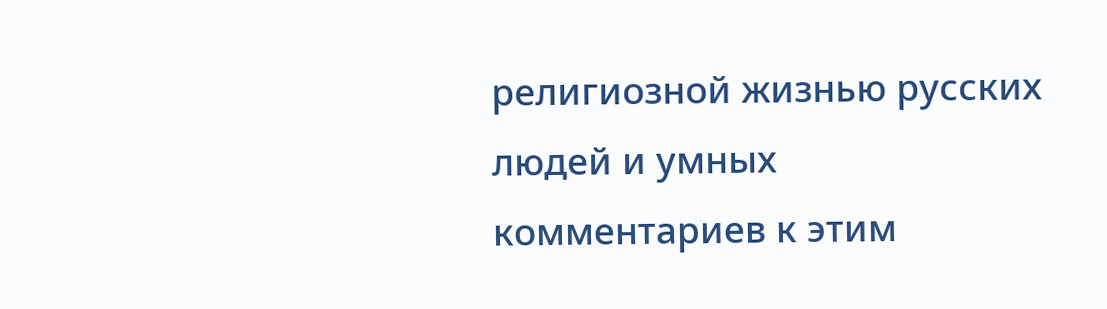религиозной жизнью русских людей и умных комментариев к этим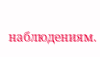наблюдениям.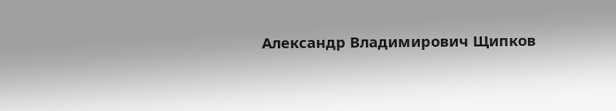Александр Владимирович Щипков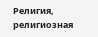Религия, религиозная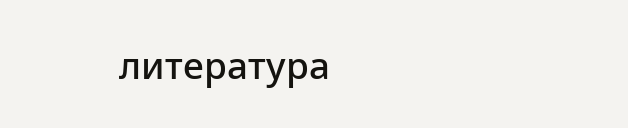литература